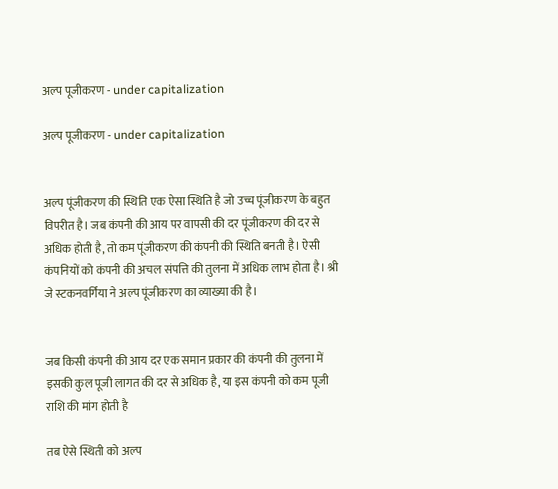अल्प पूजीकरण - under capitalization

अल्प पूजीकरण - under capitalization


अल्प पूंजीकरण की स्थिति एक ऐसा स्थिति है जो उच्च पूंजीकरण के बहुत विपरीत है। जब कंपनी की आय पर वापसी की दर पूंजीकरण की दर से अधिक होती है, तो कम पूंजीकरण की कंपनी की स्थिति बनती है। ऐसी कंपनियों को कंपनी की अचल संपत्ति की तुलना में अधिक लाभ होता है। श्री जे स्टकनवर्गिया ने अल्प पूंजीकरण का व्याख्या की है।


जब किसी कंपनी की आय दर एक समान प्रकार की कंपनी की तुलना में इसकी कुल पूजी लागत की दर से अधिक है, या इस कंपनी को कम पूजी राशि की मांग होती है

तब ऐसे स्थिती को अल्प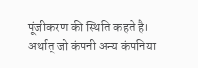पूंजीकरण की स्थिति कहते है। अर्थात् जो कंपनी अन्य कंपनिया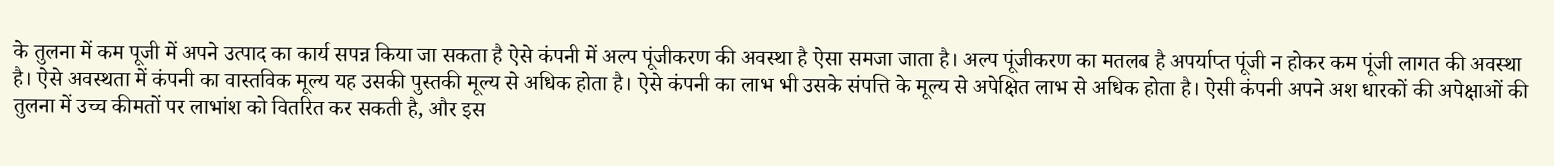के तुलना में कम पूजी में अपने उत्पाद का कार्य सपन्न किया जा सकता है ऐसे कंपनी में अल्प पूंजीकरण की अवस्था है ऐसा समजा जाता है। अल्प पूंजीकरण का मतलब है अपर्याप्त पूंजी न होकर कम पूंजी लागत की अवस्था है। ऐसे अवस्थता में कंपनी का वास्तविक मूल्य यह उसकी पुस्तकी मूल्य से अधिक होता है। ऐसे कंपनी का लाभ भी उसके संपत्ति के मूल्य से अपेक्षित लाभ से अधिक होता है। ऐसी कंपनी अपने अश धारकों की अपेक्षाओं की तुलना में उच्च कीमतों पर लाभांश को वितरित कर सकती है, और इस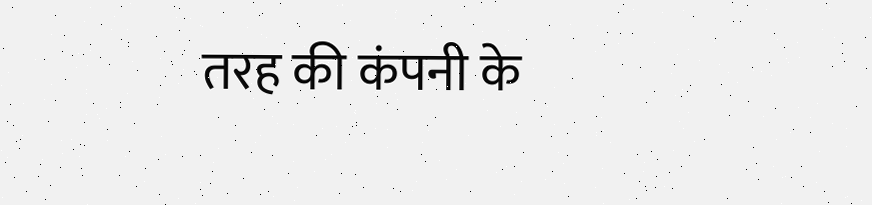तरह की कंपनी के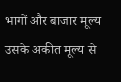भागों और बाजार मूल्य उसके अकीत मूल्य से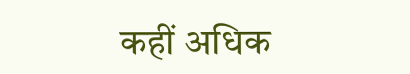कहीं अधिक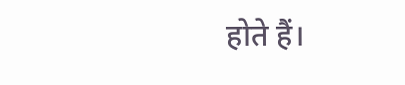होते हैं।